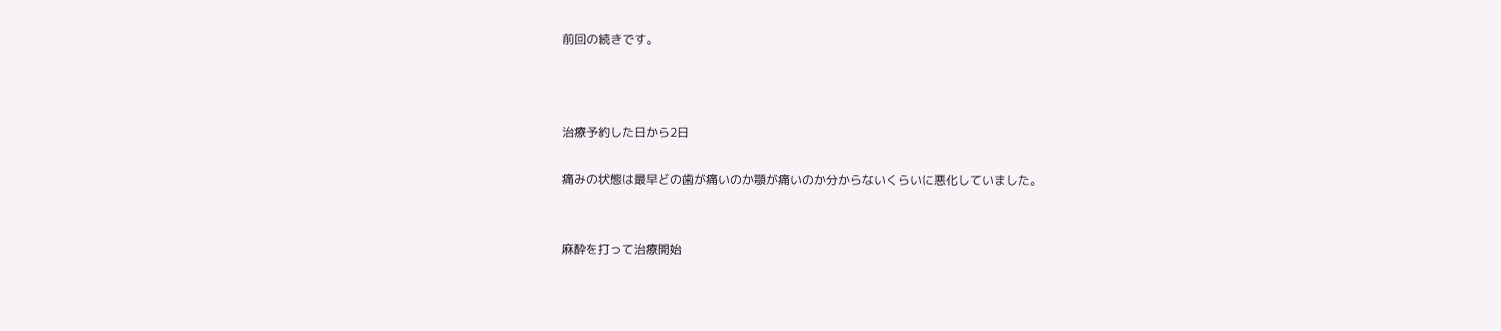前回の続きです。



治療予約した日から2日

痛みの状態は最早どの歯が痛いのか顎が痛いのか分からないくらいに悪化していました。


麻酔を打って治療開始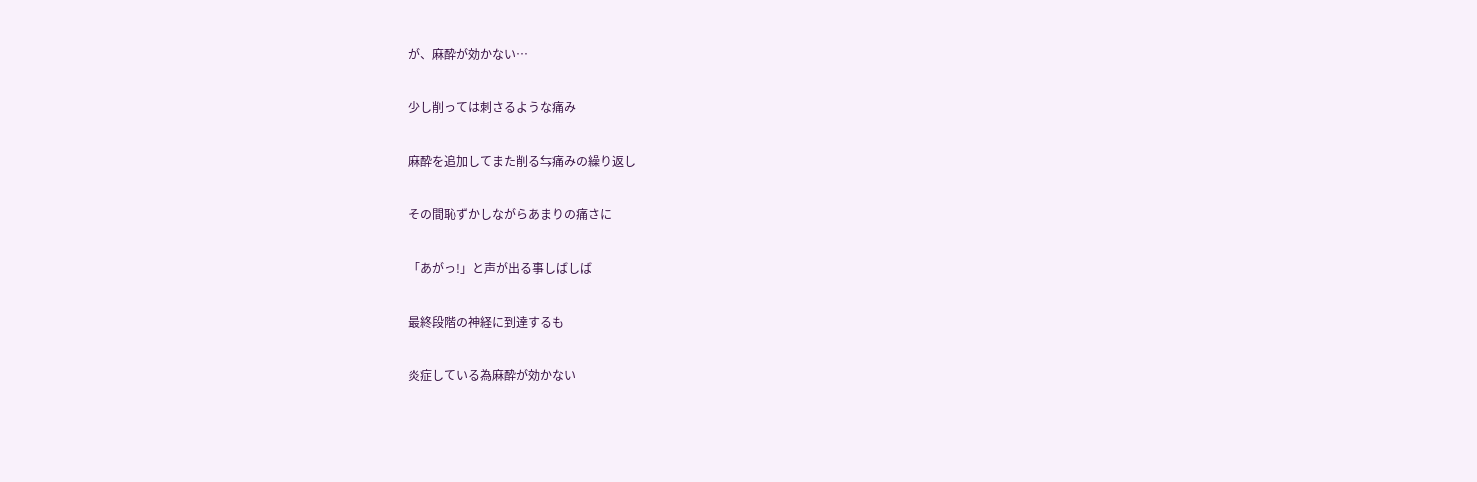が、麻酔が効かない…

少し削っては刺さるような痛み

麻酔を追加してまた削る⇆痛みの繰り返し

その間恥ずかしながらあまりの痛さに

「あがっ!」と声が出る事しばしば

最終段階の神経に到達するも

炎症している為麻酔が効かない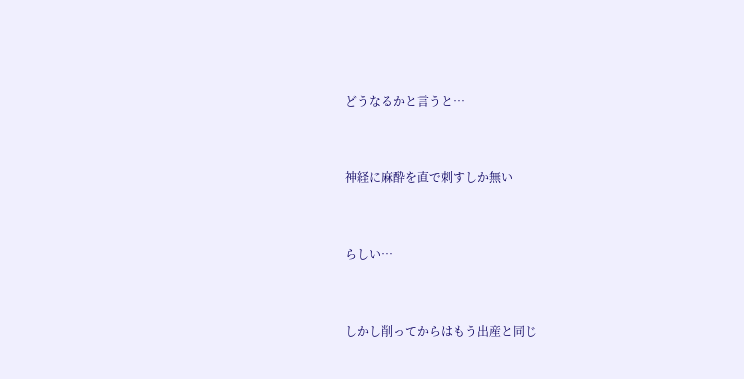どうなるかと言うと…


神経に麻酔を直で刺すしか無い


らしい…


しかし削ってからはもう出産と同じ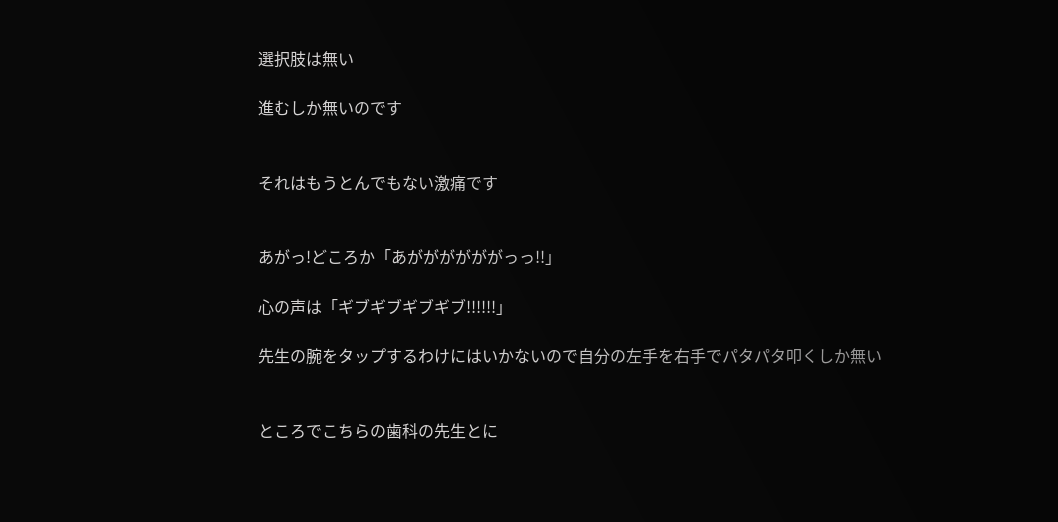選択肢は無い

進むしか無いのです


それはもうとんでもない激痛です


あがっ!どころか「あががががががっっ!!」

心の声は「ギブギブギブギブ!!!!!!」

先生の腕をタップするわけにはいかないので自分の左手を右手でパタパタ叩くしか無い


ところでこちらの歯科の先生とに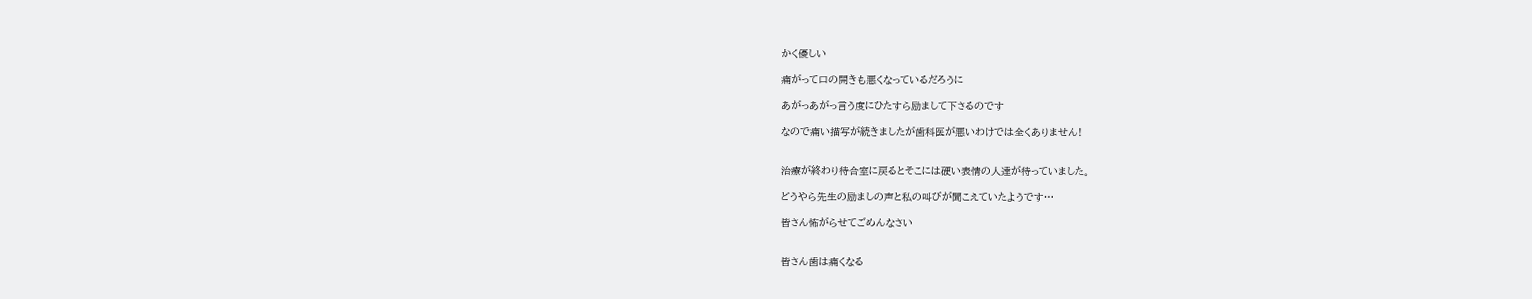かく優しい

痛がって口の開きも悪くなっているだろうに

あがっあがっ言う度にひたすら励まして下さるのです

なので痛い描写が続きましたが歯科医が悪いわけでは全くありません!


治療が終わり待合室に戻るとそこには硬い表情の人達が待っていました。

どうやら先生の励ましの声と私の叫びが聞こえていたようです…

皆さん怖がらせてごめんなさい


皆さん歯は痛くなる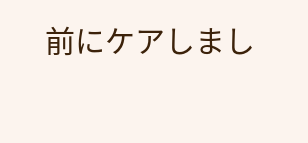前にケアしまし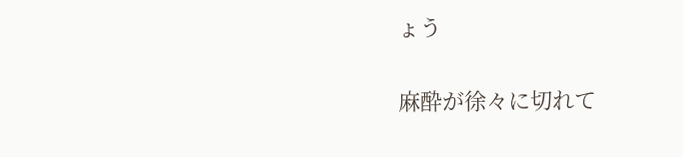ょう

麻酔が徐々に切れて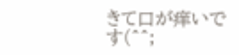きて口が痒いです(^^;